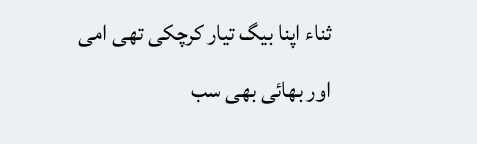ثناء اپنا بیگ تیار کرچکی تھی امی اور بھائی بھی سب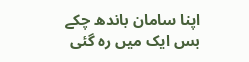اپنا سامان باندھ چکے بس ایک میں رہ گئی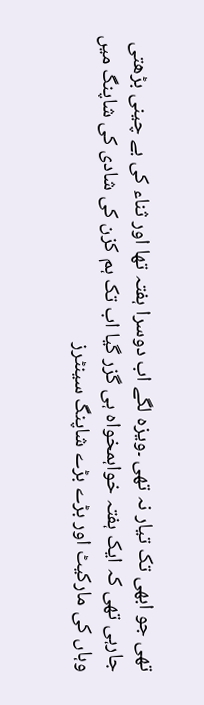تھی جو ابھی تک تیار نہ تھی ۔ویزہ لگے اب دوسرا ہفتہ تھا اور ثناء کی بے چینی بڑھتی جارہی تھی کہ ایک ہفتہ خواہمخواہ ہی گزر گیا اب تک ہم کزن کی شادی کی شاپنگ میں وہاں کی مارکیٹ اور بڑے بڑے شاپنگ سینٹرز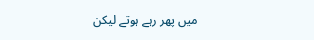میں پھر رہے ہوتے لیکن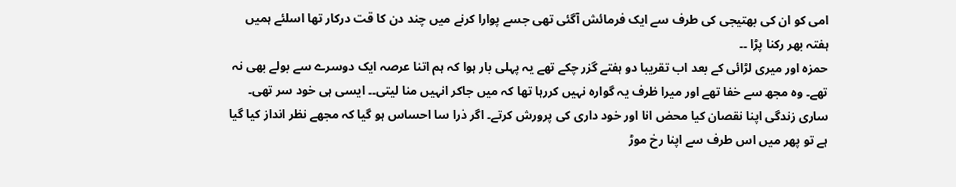امی کو ان کی بھتیجی کی طرف سے ایک فرمائش آگئی تھی جسے پوارا کرنے میں چند دن کا قت درکار تھا اسلئے ہمیں ہفتہ بھر رکنا پڑا ۔۔
حمزہ اور میری لڑائی کے بعد اب تقریبا دو ہفتے گزر چکے تھے یہ پہلی بار ہوا کہ ہم اتنا عرصہ ایک دوسرے سے بولے بھی نہ تھے۔ وہ مجھ سے خفا تھے اور میرا ظرف یہ گوارہ نہیں کررہا تھا کہ میں جاکر انہیں منا لیتی۔۔ ایسی ہی خود سر تھی۔ ساری زندگی اپنا نقصان کیا محض انا اور خود داری کی پرورش کرتے۔ اگر ذرا سا احساس ہو گیا کہ مجھے نظر انداز کیا گیا ہے تو پھر میں اس طرف سے اپنا رخ موڑ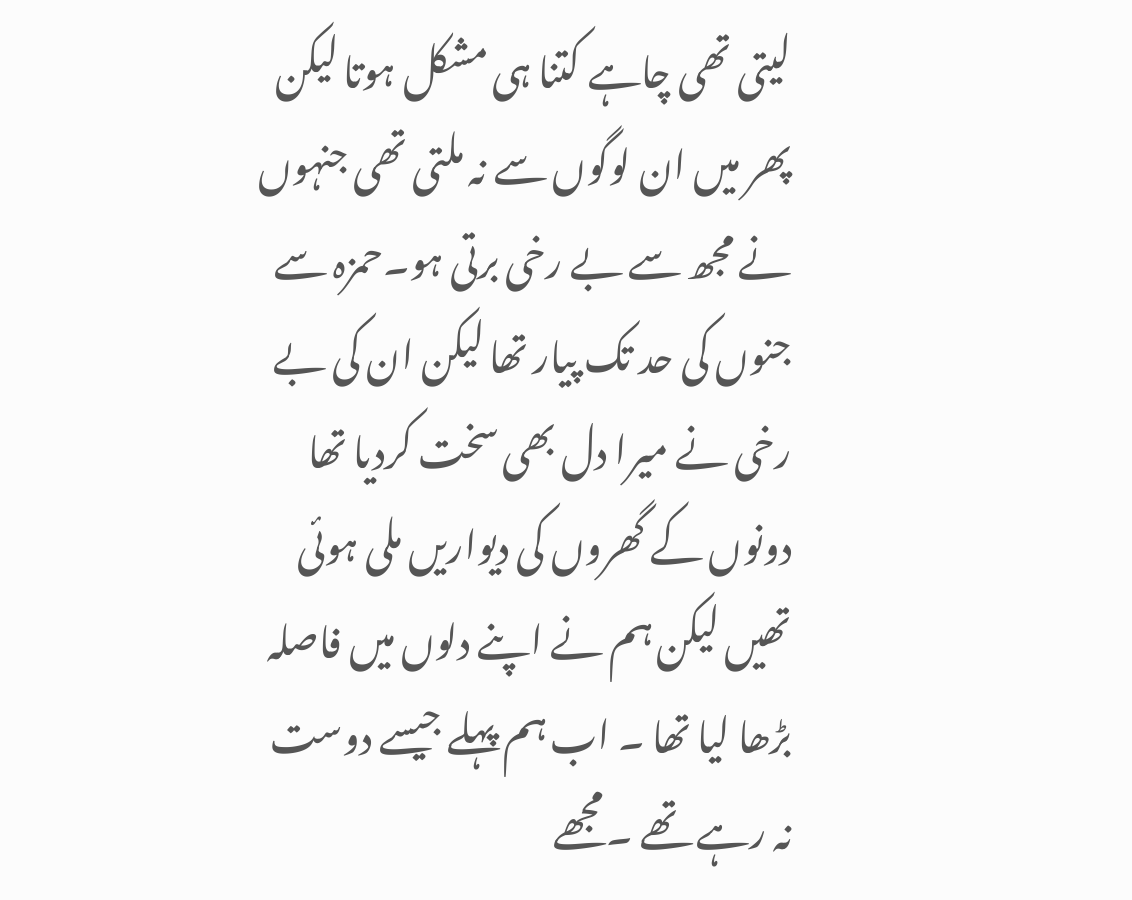لیتی تھی چاہے کتنا ہی مشکل ہوتا لیکن پھر میں ان لوگوں سے نہ ملتی تھی جنہوں نے مجھ سے بے رخی برتی ہو۔حمزہ سے جنوں کی حد تک پیار تھا لیکن ان کی بے رخی نے میرا دل بھی سخت کردیا تھا دونوں کے گھروں کی دیواریں ملی ہوئی تھیں لیکن ہم نے اپنے دلوں میں فاصلہ بڑھا لیا تھا ۔ اب ہم پہلے جیسے دوست نہ رہے تھے ۔مجھے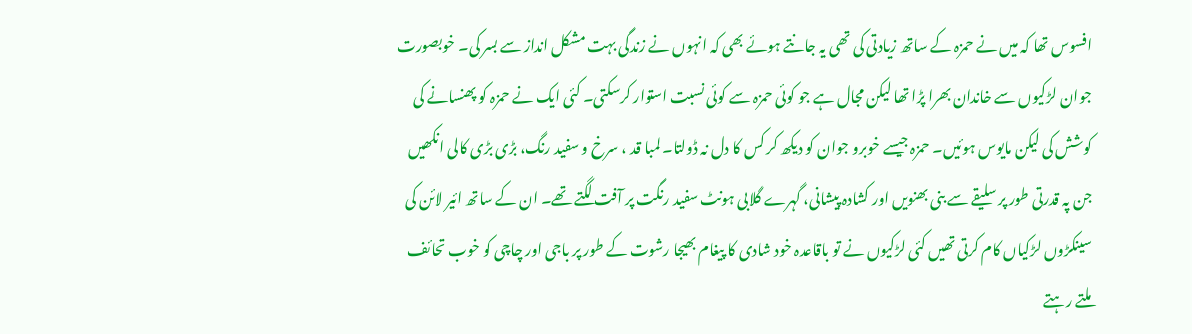افسوس تھا کہ میں نے حمزہ کے ساتھ زیادتی کی تھی یہ جانتے ہوئے بھی کہ انہوں نے زندگی بہت مشکل انداز سے بسر کی۔ خوبصورت جوان لڑکیوں سے خاندان بھرا پڑا تھا لیکن مجال ہے جو کوئی حمزہ سے کوئی نسبت استوار کرسکتی۔ کئی ایک نے حمزہ کو پھنسانے کی کوشش کی لیکن مایوس ہوئیں۔ حمزہ جیسے خوبرو جوان کو دیکھ کر کس کا دل نہ ڈولتا۔ لمبا قد ، سرخ و سفید رنگ، بڑی بڑی کالی انکھیں جن پہ قدرتی طور پر سلیقے سے بنی بھنویں اور کشادہ پیشانی، گہرے گلابی ہونٹ سفید رنگت پر آفت لگتے تھے۔ ان کے ساتھ ائیر لائن کی سینکڑوں لڑکیاں کام کرتی تھیں کئی لڑکیوں نے تو باقاعدہ خود شادی کا پیغام بھیجا رشوت کے طور پر باجی اور چاچی کو خوب تحائف ملتے رہتے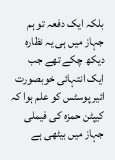بلکہ ایک دفعہ تو ہم جہاز میں ہی یہ نظارہ دیکھ چکے تھے جب ایک انتہائی خوبصورت ائیر پوسٹس کو علم ہوا کہ کیپٹن حمزہ کی فیملی جہاز میں بیٹھی ہے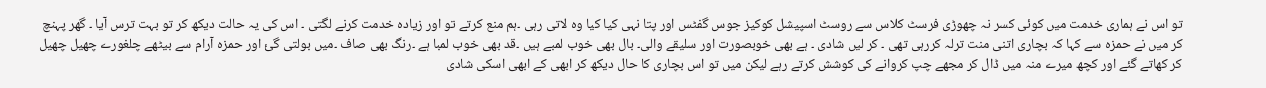تو اس نے ہماری خدمت میں کوئی کسر نہ چھوڑی فرسٹ کلاس سے روسٹ اسپیشل کوکیز جوس گفٹس اور پتا نہی کیا کیا وہ لاتی رہی ۔ہم منع کرتے تو اور زیادہ خدمت کرنے لگتی ۔ اس کی یہ حالت دیکھ کر تو بہت ترس آیا ۔ گھر پہنچ کر میں نے حمزہ سے کہا کہ بچاری اتنی منت ترلہ کررہی تھی ۔ کر لیں شادی ۔ ہے بھی خوبصورت اور سلیقے والی۔ بال بھی خوب لمبے ہیں ۔قد بھی خوب لمبا ہے ۔رنگ بھی صاف ۔میں بولتی گئ اور حمزہ آرام سے بیٹھے چلغورے چھیل چھیل کر کھاتے گئے اور کچھ میرے منہ میں ڈال کر مجھے چپ کروانے کی کوشش کرتے رہے لیکن میں تو اس بچاری کا حال دیکھ کر ابھی کے ابھی اسکی شادی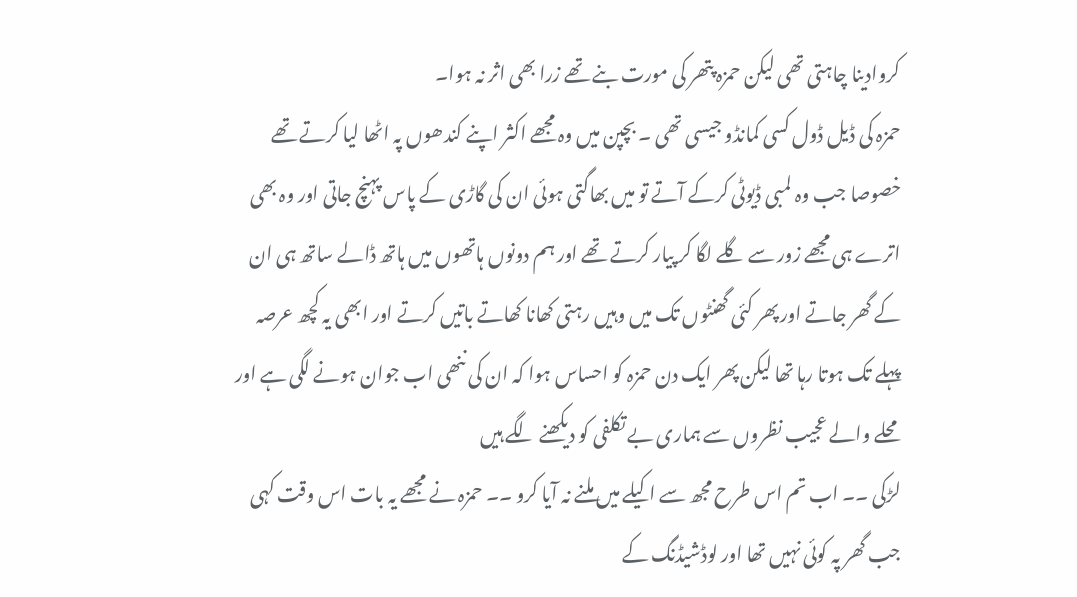کروادینا چاہتی تھی لیکن حمزہ پتھر کی مورت بنے تھے زرا بھی اثر نہ ہوا۔
حمزہ کی ڈیل ڈول کسی کمانڈو جیسی تھی ۔ بچپن میں وہ مجھے اکثر اپنے کندھوں پہ اٹھا لیا کرتے تھے خصوصا جب وہ لمبی ڈیوٹی کرکے آتے تو میں بھاگتی ہوئی ان کی گاڑی کے پاس پہنچ جاتی اور وہ بھی اترے ہی مجھے زور سے گلے لگا کر پیار کرتے تھے اور ہم دونوں ہاتھوں میں ہاتھ ڈالے ساتھ ہی ان کے گھر جاتے اور پھر کئی گھنٹوں تک میں وہیں رہتی کھانا کھاتے باتیں کرتے اور ابھی یہ کچھ عرصہ پہلے تک ہوتا رہا تھا لیکن پھر ایک دن حمزہ کو احساس ہوا کہ ان کی ننھی اب جوان ہونے لگی ہے اور محلے والے عجیب نظروں سے ہماری بے تکلفی کو دیکھنے لگے ہیں
لڑکی ۔۔ اب تم اس طرح مجھ سے اکیلے میں ملنے نہ آیا کرو ۔۔ حمزہ نے مجھے یہ بات اس وقت کہی جب گھر پہ کوئی نہیں تھا اور لوڈشیڈنگ کے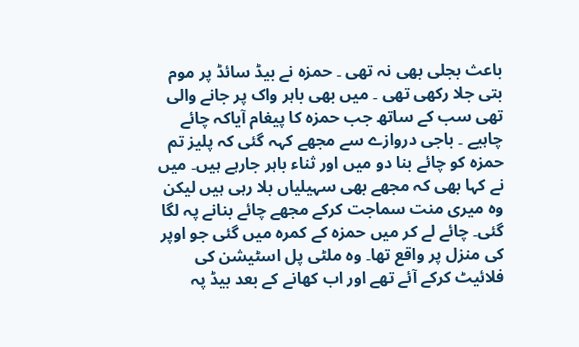باعث بجلی بھی نہ تھی ۔ حمزہ نے بیڈ سائڈ پر موم بتی جلا رکھی تھی ۔ میں بھی باہر واک پر جانے والی تھی سب کے ساتھ جب حمزہ کا پیغام آیاکہ چائے چاہیے ۔ باجی دروازے سے مجھے کہہ گئی کہ پلیز تم حمزہ کو چائے بنا دو میں اور ثناء باہر جارہے ہیں۔ میں نے کہا بھی کہ مجھے بھی سہیلیاں بلا رہی ہیں لیکن وہ میری منت سماجت کرکے مجھے چائے بنانے پہ لگا گئی۔ چائے لے کر میں حمزہ کے کمرہ میں گئی جو اوپر کی منزل پر واقع تھا۔ وہ ملٹی پل اسٹیشن کی فلائیٹ کرکے آئے تھے اور اب کھانے کے بعد بیڈ پہ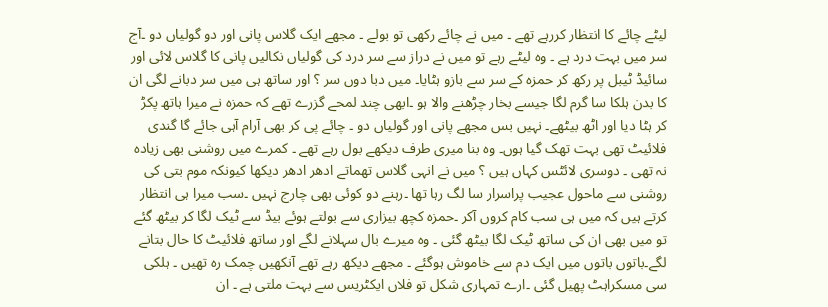لیٹے چائے کا انتظار کررہے تھے ۔ میں نے چائے رکھی تو بولے ۔ مجھے ایک گلاس پانی اور دو گولیاں دو ۔آج سر میں بہت درد ہے ۔ وہ لیٹے رہے تو میں نے دراز سے سر درد کی گولیاں نکالیں پانی کا گلاس لائی اور سائیڈ ٹیبل پر رکھ کر حمزہ کے سر سے بازو ہٹایا۔ میں دبا دوں سر ؟ اور ساتھ ہی میں سر دبانے لگی ان کا بدن ہلکا سا گرم لگا جیسے بخار چڑھنے والا ہو ۔ابھی چند لمحے گزرے تھے کہ حمزہ نے میرا ہاتھ پکڑ کر ہٹا دیا اور اٹھ بیٹھے۔ نہیں بس مجھے پانی اور گولیاں دو ۔ چائے پی کر بھی آرام آہی جائے گا گندی فلائیٹ تھی بہت تھک گیا ہوں۔ وہ بنا میری طرف دیکھے بول رہے تھے ۔ کمرے میں روشنی بھی زیادہ نہ تھی ۔ دوسری لائٹس کہاں ہیں ؟ میں نے انہی گلاس تھماتے ادھر ادھر دیکھا کیونکہ موم بتی کی روشنی سے ماحول عجیب پراسرار سا لگ رہا تھا ۔رہنے دو کوئی بھی چارج نہیں ۔سب میرا ہی انتظار کرتے ہیں کہ میں ہی سب کام کروں آکر ۔حمزہ کچھ بیزاری سے بولتے ہوئے بیڈ سے ٹیک لگا کر بیٹھ گئے تو میں بھی ان کی ساتھ ٹیک لگا بیٹھ گئی ۔ وہ میرے بال سہلانے لگے اور ساتھ فلائیٹ کا حال بتانے لگے۔باتوں باتوں میں ایک دم سے خاموش ہوگئے ۔ مجھے دیکھ رہے تھے آنکھیں چمک رہ تھیں ۔ ہلکی سی مسکراہٹ پھیل گئی ۔ارے تمہاری شکل تو فلاں ایکٹریس سے بہت ملتی ہے ۔ ان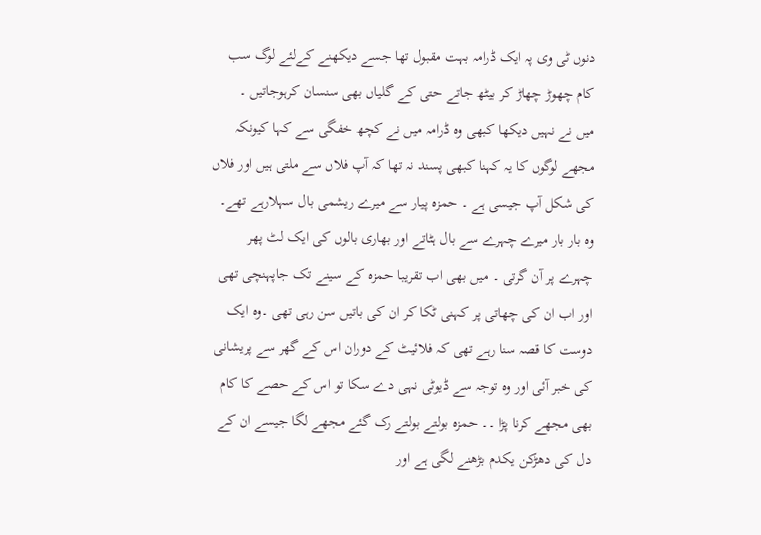دنوں ٹی وی پہ ایک ڈرامہ بہت مقبول تھا جسے دیکھنے کےلئے لوگ سب کام چھوڑ چھاڑ کر بیٹھ جاتے حتی کے گلیاں بھی سنسان کرہوجاتیں ۔
میں نے نہیں دیکھا کبھی وہ ڈرامہ میں نے کچھ خفگی سے کہا کیونکہ مجھے لوگوں کا یہ کہنا کبھی پسند نہ تھا کہ آپ فلاں سے ملتی ہیں اور فلاں کی شکل آپ جیسی ہے ۔ حمزہ پیار سے میرے ریشمی بال سہلارہے تھے۔
وہ بار بار میرے چہرے سے بال ہٹاتے اور بھاری بالوں کی ایک لٹ پھر چہرے پر آن گرتی ۔ میں بھی اب تقریبا حمزہ کے سینے تک جاپہنچی تھی اور اب ان کی چھاتی پر کہنی ٹکا کر ان کی باتیں سن رہی تھی ۔وہ ایک دوست کا قصہ سنا رہے تھی کہ فلائیٹ کے دوران اس کے گھر سے پریشانی کی خبر آئی اور وہ توجہ سے ڈیوٹی نہی دے سکا تو اس کے حصے کا کام بھی مجھے کرنا پڑا ۔۔ حمزہ بولتے بولتے رک گئے مجھے لگا جیسے ان کے دل کی دھڑکن یکدم بڑھنے لگی ہے اور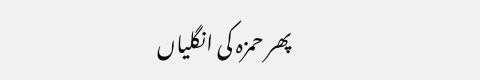پھر حمزہ کی انگلیاں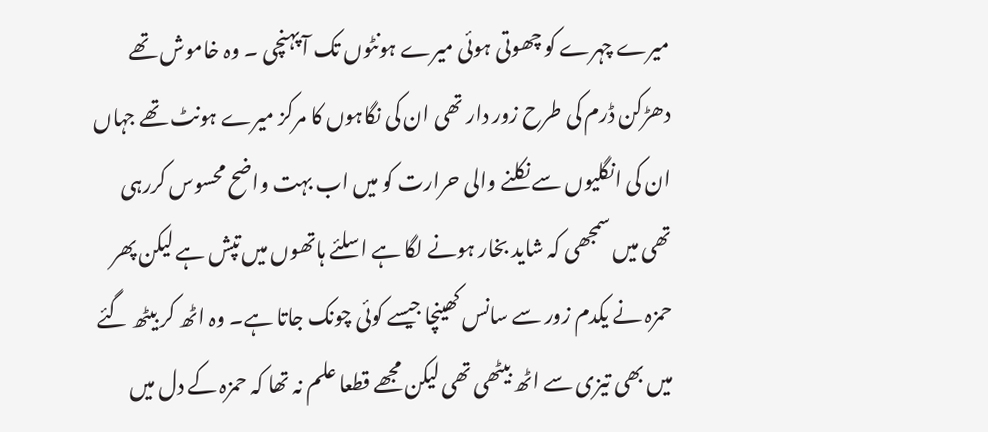میرے چہرے کو چھوتی ہوئی میرے ہونٹوں تک آ پہنچی ۔ وہ خاموش تھے دھڑکن ڈرم کی طرح زور دار تھی ان کی نگاہوں کا مرکز میرے ہونٹ تھے جہاں ان کی انگلیوں سے نکلنے والی حرارت کو میں اب بہت واضح محسوس کررہی تھی میں سمجھی کہ شاید بخار ہونے لگا ہے اسلئے ہاتھوں میں تپش ہے لیکن پھر حمزہ نے یکدم زور سے سانس کھینچا جیسے کوئی چونک جاتا ہے۔ وہ اٹھ کر بیٹھ گئے میں بھی تیزی سے اٹھ بیٹھی تھی لیکن مجھے قطعا علم نہ تھا کہ حمزہ کے دل میں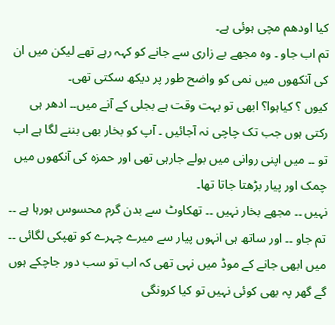کیا اودھم مچی ہوئی ہے۔
تم اب جاو ۔ وہ مجھے بے زاری سے جانے کو کہہ رہے تھے لیکن میں ان کی آنکھوں میں نمی کو واضح طور پر دیکھ سکتی تھی۔
کیوں ؟ کیاہوا؟ ابھی تو بہت وقت ہے بجلی کے آنے میں۔۔ ادھر ہی رکتی ہوں جب تک چاچی نہ آجائیں ۔ آپ کو بخار بھی بننے لگا ہے اب تو ۔۔ میں اپنی روانی میں بولے جارہی تھی اور حمزہ کی آنکھوں میں چمک اور پیار بڑھتا جاتا تھا۔
نہیں ۔۔ مجھے بخار نہیں ۔۔ تھکاوٹ سے بدن گرم محسوس ہورہا ہے ۔۔ تم جاو ۔۔ اور ساتھ ہی انہوں پیار سے میرے چہرے کو تھپکی لگائی ۔۔ میں ابھی جانے کے موڈ میں نہی تھی کہ اب تو سب دور جاچکے ہوں گے گھر پہ بھی کوئی نہیں تو کیا کرونگی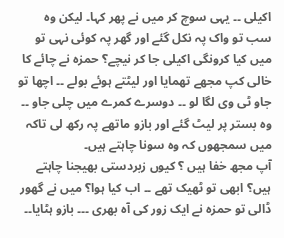اکیلی ۔۔ یہی سوچ کر میں نے پھر کہا۔ لیکن وہ سب تو واک پہ نکل گئے اور گھر پہ کوئی نہی تو میں کیا کرونگی اکیلی جا کر نیچے؟ حمزہ نے چائے کا خالی کپ مجھے تھمایا اور لیٹتے ہوئے بولے ۔۔ اچھا تو جاو ٹی وی لگا لو ۔۔ دوسرے کمرے میں چلی جاو ۔۔ وہ بستر پر لیٹ گئے اور بازو ماتھے پہ رکھ لی تاکہ میں سمجھوں کہ وہ سونا چاہتے ہیں۔
آپ مجھ خفا ہیں ؟ کیوں زبردستی بھیجنا چاہتے ہیں؟ ابھی تو ٹھیک تھے ۔۔ اب کیا ہوا؟ میں نے گھور ڈالی تو حمزہ نے ایک زور کی آہ بھری ۔۔۔ بازو ہٹایا۔۔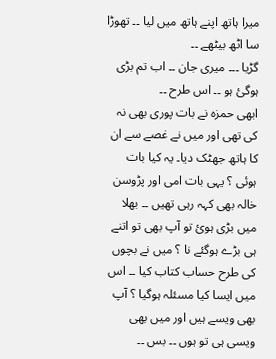میرا ہاتھ اپنے ہاتھ میں لیا ۔۔ تھوڑا سا اٹھ بیٹھے ۔۔
گڑیا ۔۔۔ میری جان ۔۔ اب تم بڑی ہوگئ ہو ۔۔ اس طرح ۔۔
ابھی حمزہ نے بات پوری بھی نہ کی تھی اور میں نے غصے سے ان کا ہاتھ جھٹک دیا۔ یہ کیا بات ہوئی ؟ یہی بات امی اور پڑوسن خالہ بھی کہہ رہی تھیں ۔۔ بھلا میں بڑی ہوئ تو آپ بھی تو اتنے ہی بڑے ہوگئے نا ؟ میں نے بچوں کی طرح حساب کتاب کیا ۔۔ اس میں ایسا کیا مسئلہ ہوگیا ؟ آپ بھی ویسے ہیں اور میں بھی ویسی ہی تو ہوں ۔۔ بس ۔۔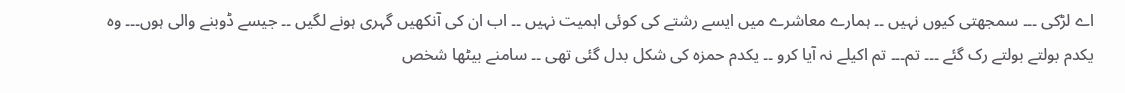اے لڑکی ۔۔۔ سمجھتی کیوں نہیں ۔۔ ہمارے معاشرے میں ایسے رشتے کی کوئی اہمیت نہیں ۔۔ اب ان کی آنکھیں گہری ہونے لگیں ۔۔ جیسے ڈوبنے والی ہوں۔۔۔ وہ یکدم بولتے بولتے رک گئے ۔۔۔ تم۔۔۔ تم اکیلے نہ آیا کرو ۔۔ یکدم حمزہ کی شکل بدل گئی تھی ۔۔ سامنے بیٹھا شخص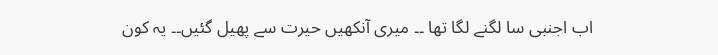اب اجنبی سا لگنے لگا تھا ۔۔ میری آنکھیں حیرت سے پھیل گئیں۔۔ یہ کون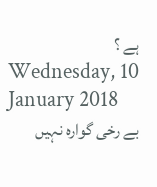ہے ؟
Wednesday, 10 January 2018
بے رخی گوارہ نہیں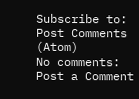Subscribe to:
Post Comments (Atom)
No comments:
Post a Comment